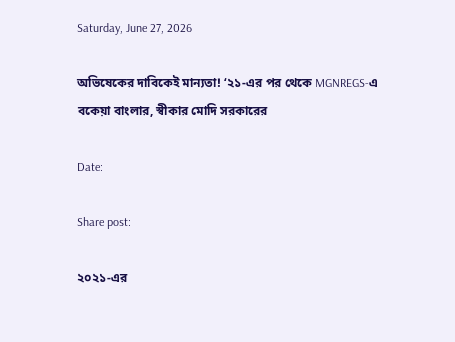Saturday, June 27, 2026

অভিষেকের দাবিকেই মান্যতা! ‘২১-এর পর থেকে MGNREGS-এ বকেয়া বাংলার, স্বীকার মোদি সরকারের

Date:

Share post:

২০২১-এর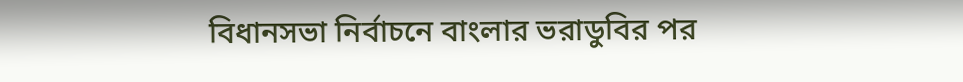বিধানসভা নির্বাচনে বাংলার ভরাডুবির পর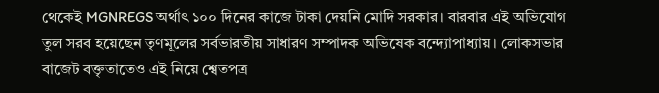থেকেই MGNREGS অর্থাৎ ১০০ দিনের কাজে টাকা দেয়নি মোদি সরকার। বারবার এই অভিযোগ তুল সরব হয়েছেন তৃণমূলের সর্বভারতীয় সাধারণ সম্পাদক অভিষেক বন্দ্যোপাধ্যায়। লোকসভার বাজেট বক্তৃতাতেও এই নিয়ে শ্বেতপত্র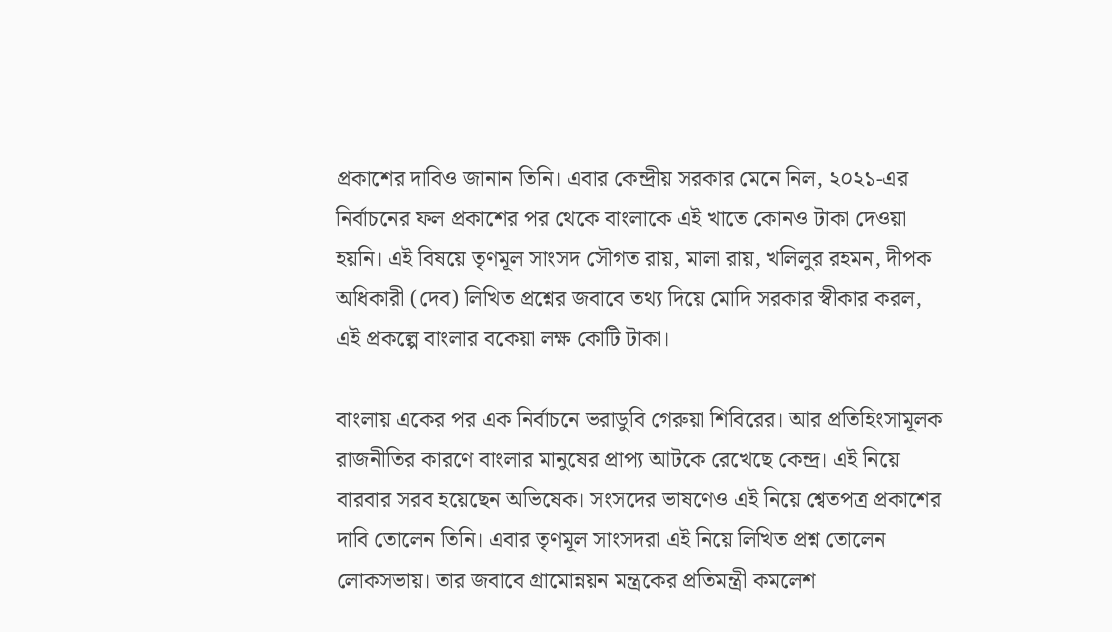প্রকাশের দাবিও জানান তিনি। এবার কেন্দ্রীয় সরকার মেনে নিল, ২০২১-এর নির্বাচনের ফল প্রকাশের পর থেকে বাংলাকে এই খাতে কোনও টাকা দেওয়া হয়নি। এই বিষয়ে তৃণমূল সাংসদ সৌগত রায়, মালা রায়, খলিলুর রহমন, দীপক অধিকারী (দেব) লিখিত প্রশ্নের জবাবে তথ্য দিয়ে মোদি সরকার স্বীকার করল, এই প্রকল্পে বাংলার বকেয়া লক্ষ কোটি টাকা।

বাংলায় একের পর এক নির্বাচনে ভরাডুবি গেরুয়া শিবিরের। আর প্রতিহিংসামূলক রাজনীতির কারণে বাংলার মানুষের প্রাপ্য আটকে রেখেছে কেন্দ্র। এই নিয়ে বারবার সরব হয়েছেন অভিষেক। সংসদের ভাষণেও এই নিয়ে শ্বেতপত্র প্রকাশের দাবি তোলেন তিনি। এবার তৃণমূল সাংসদরা এই নিয়ে লিখিত প্রশ্ন তোলেন লোকসভায়। তার জবাবে গ্রামোন্নয়ন মন্ত্রকের প্রতিমন্ত্রী কমলেশ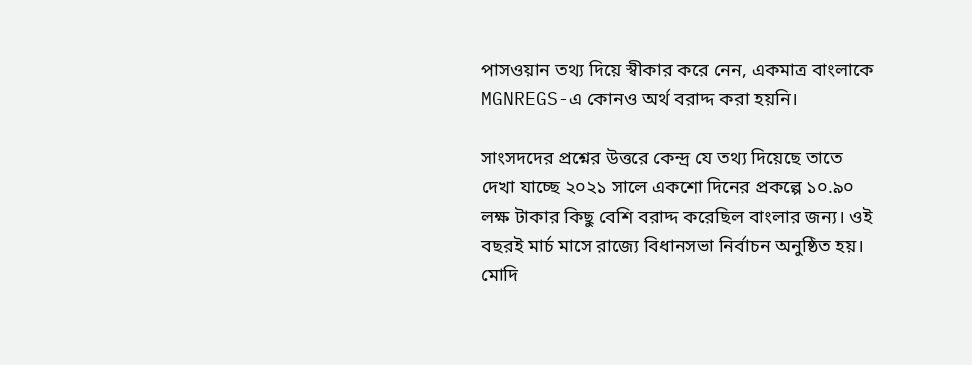পাসওয়ান তথ্য দিয়ে স্বীকার করে নেন, একমাত্র বাংলাকে MGNREGS-এ কোনও অর্থ বরাদ্দ করা হয়নি।

সাংসদদের প্রশ্নের উত্তরে কেন্দ্র যে তথ্য দিয়েছে তাতে দেখা যাচ্ছে ২০২১ সালে একশো দিনের প্রকল্পে ১০.৯০ লক্ষ টাকার কিছু বেশি বরাদ্দ করেছিল বাংলার জন্য। ওই বছরই মার্চ মাসে রাজ্যে বিধানসভা নির্বাচন অনুষ্ঠিত হয়। মোদি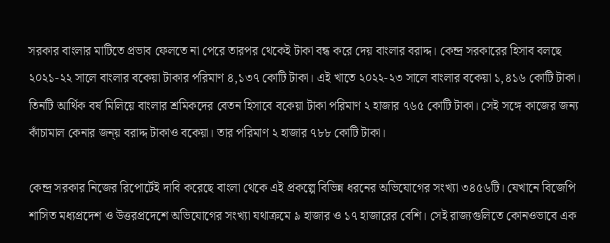সরকার বাংলার মাটিতে প্রভাব ফেলতে না পেরে তারপর থেকেই টাকা বন্ধ করে দেয় বাংলার বরাদ্দ। কেন্দ্র সরকারের হিসাব বলছে ২০২১-২২ সালে বাংলার বকেয়া টাকার পরিমাণ ৪,১৩৭ কোটি টাকা। এই খাতে ২০২২-২৩ সালে বাংলার বকেয়া ১,৪১৬ কোটি টাকা। তিনটি আর্থিক বর্ষ মিলিয়ে বাংলার শ্রমিকদের বেতন হিসাবে বকেয়া টাকা পরিমাণ ২ হাজার ৭৬৫ কোটি টাকা। সেই সঙ্গে কাজের জন্য কাঁচামাল কেনার জন্য় বরাদ্দ টাকাও বকেয়া। তার পরিমাণ ২ হাজার ৭৮৮ কোটি টাকা।

কেন্দ্র সরকার নিজের রিপোর্টেই দাবি করেছে বাংলা থেকে এই প্রকল্পে বিভিন্ন ধরনের অভিযোগের সংখ্যা ৩৪৫৬টি। যেখানে বিজেপি শাসিত মধ্যপ্রদেশ ও উত্তরপ্রদেশে অভিযোগের সংখ্যা যথাক্রমে ৯ হাজার ও ১৭ হাজারের বেশি। সেই রাজ্যগুলিতে কোনওভাবে এক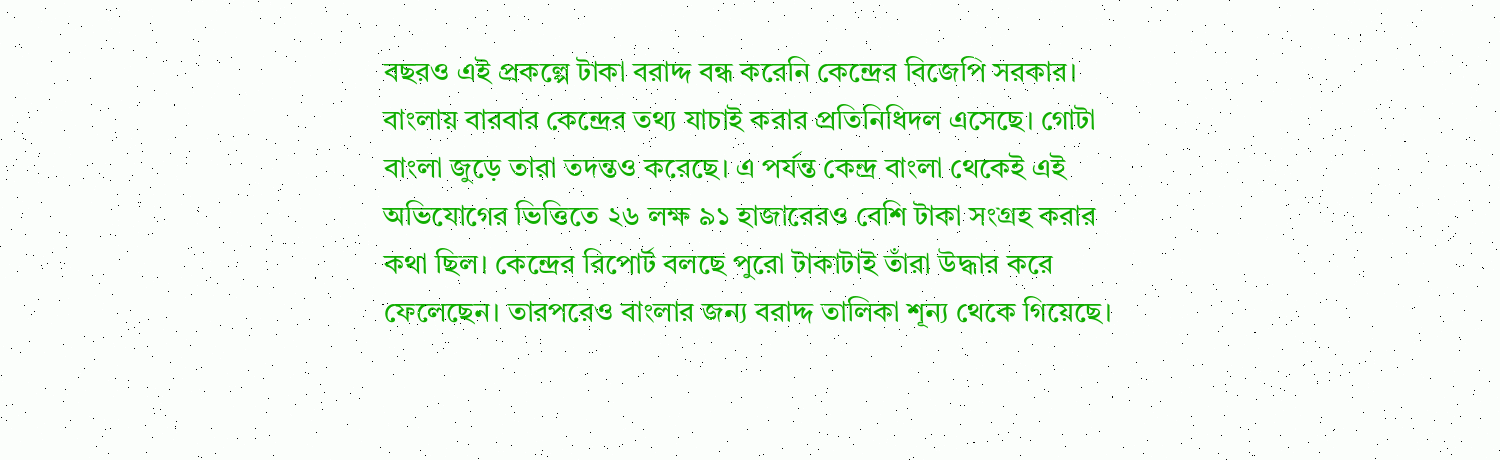বছরও এই প্রকল্পে টাকা বরাদ্দ বন্ধ করেনি কেন্দ্রের বিজেপি সরকার। বাংলায় বারবার কেন্দ্রের তথ্য যাচাই করার প্রতিনিধিদল এসেছে। গোটা বাংলা জুড়ে তারা তদন্তও করেছে। এ পর্যন্ত কেন্দ্র বাংলা থেকেই এই অভিযোগের ভিত্তিতে ২৬ লক্ষ ৯১ হাজারেরও বেশি টাকা সংগ্রহ করার কথা ছিল। কেন্দ্রের রিপোর্ট বলছে পুরো টাকাটাই তাঁরা উদ্ধার করে ফেলেছেন। তারপরেও বাংলার জন্য বরাদ্দ তালিকা শূন্য থেকে গিয়েছে।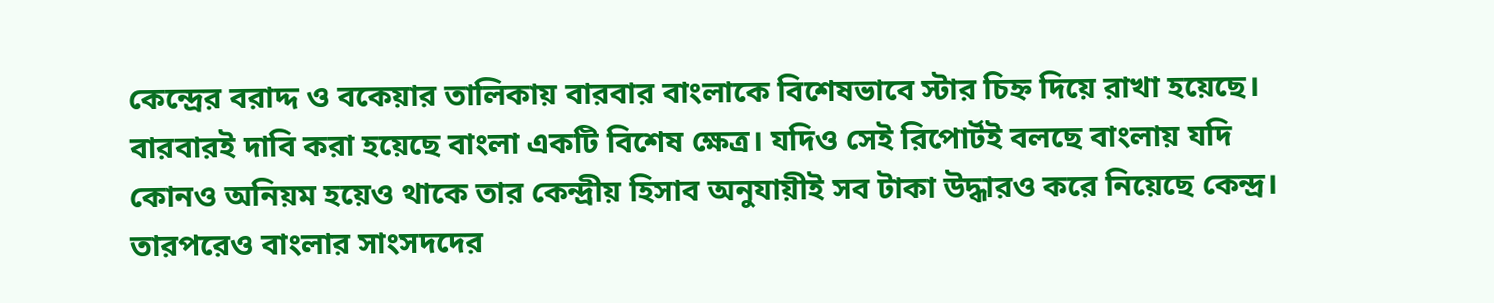কেন্দ্রের বরাদ্দ ও বকেয়ার তালিকায় বারবার বাংলাকে বিশেষভাবে স্টার চিহ্ন দিয়ে রাখা হয়েছে। বারবারই দাবি করা হয়েছে বাংলা একটি বিশেষ ক্ষেত্র। যদিও সেই রিপোর্টই বলছে বাংলায় যদি কোনও অনিয়ম হয়েও থাকে তার কেন্দ্রীয় হিসাব অনুযায়ীই সব টাকা উদ্ধারও করে নিয়েছে কেন্দ্র। তারপরেও বাংলার সাংসদদের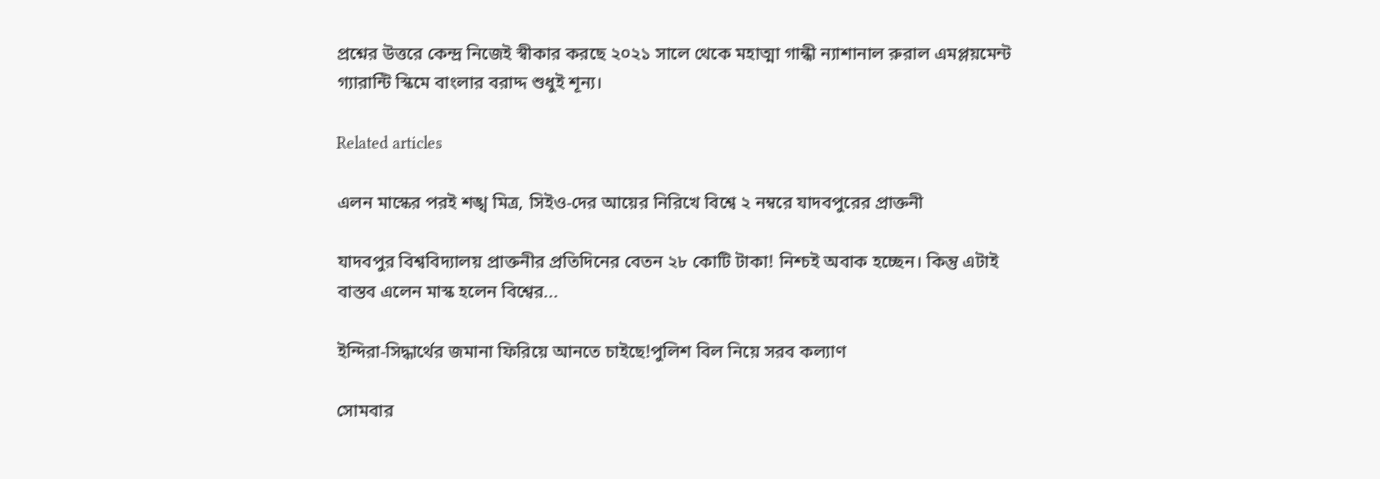প্রশ্নের উত্তরে কেন্দ্র নিজেই স্বীকার করছে ২০২১ সালে থেকে মহাত্মা গান্ধী ন্যাশানাল রুরাল এমপ্লয়মেন্ট গ্যারান্টি স্কিমে বাংলার বরাদ্দ শুধুই শূন্য।

Related articles

এলন মাস্কের পরই শঙ্খ মিত্র, সিইও-দের আয়ের নিরিখে বিশ্বে ২ নম্বরে যাদবপুরের প্রাক্তনী

যাদবপুর বিশ্ববিদ্যালয় প্রাক্তনীর প্রতিদিনের বেতন ২৮ কোটি টাকা! নিশ্চই অবাক হচ্ছেন। কিন্তু এটাই বাস্তব এলেন মাস্ক হলেন বিশ্বের...

ইন্দিরা-সিদ্ধার্থের জমানা ফিরিয়ে আনতে চাইছে!পুলিশ বিল নিয়ে সরব কল্যাণ

সোমবার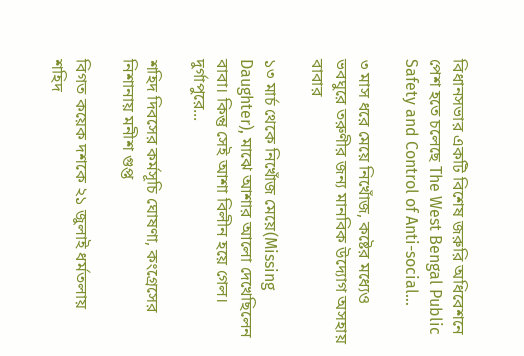বিধানসভার একটি বিশেষ জরুরি অধিবেশনে পেশ হতে চলেছে The West Bengal Public Safety and Control of Anti-social...

৩ মাস ধরে মেয়ে নিখোঁজ, কষ্টের মধ্যেও ভবঘুরে তরুণীর জন্য মানবিক উদ্যোগ অসহায় বাবার

১৩ মার্চ থেকে নিখোঁজ মেয়ে(Missing Daughter), মাঝে আশার আলো দেখেছিলেন বাবা। কিন্তু সেই আশা বিলীন হয়ে গেল। দুর্গাপুরে...

শহিদ দিবসের কর্মসূচি ঘোষণা, কংগ্রেসের নিশানায় মনীশ গুপ্ত

বিগত কয়েক দশকে ২১ জুলাই ধর্মতলায় শহিদ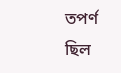তপর্ণ ছিল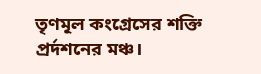তৃণমূল কংগ্রেসের শক্তি প্রর্দশনের মঞ্চ।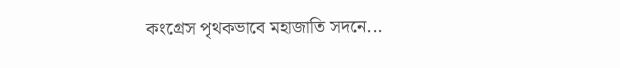কংগ্রেস পৃথকভাবে মহাজাতি সদনে...